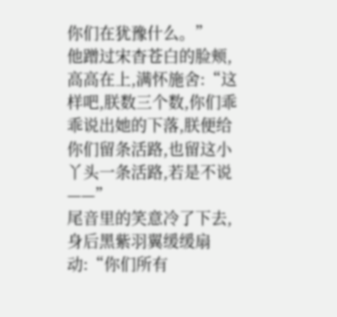你们在犹豫什么。”
他蹭过宋杳苍白的脸颊,高高在上,满怀施舍:“这样吧,朕数三个数,你们乖乖说出她的下落,朕便给你们留条活路,也留这小丫头一条活路,若是不说——”
尾音里的笑意冷了下去,身后黑紫羽翼缓缓扇动:“你们所有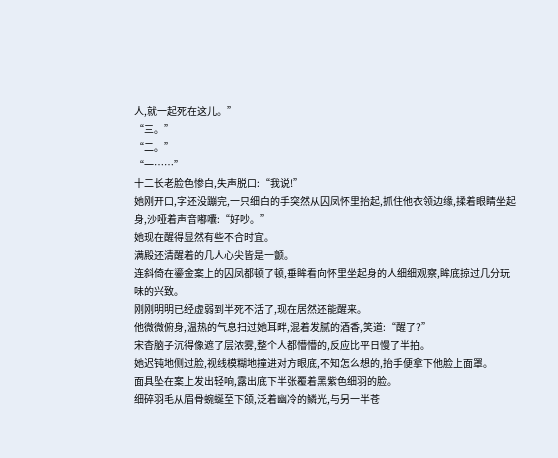人,就一起死在这儿。”
“三。”
“二。”
“一……”
十二长老脸色惨白,失声脱口:“我说!”
她刚开口,字还没蹦完,一只细白的手突然从囚凤怀里抬起,抓住他衣领边缘,揉着眼睛坐起身,沙哑着声音嘟囔:“好吵。”
她现在醒得显然有些不合时宜。
满殿还清醒着的几人心尖皆是一颤。
连斜倚在鎏金案上的囚凤都顿了顿,垂眸看向怀里坐起身的人细细观察,眸底掠过几分玩味的兴致。
刚刚明明已经虚弱到半死不活了,现在居然还能醒来。
他微微俯身,温热的气息扫过她耳畔,混着发腻的酒香,笑道:“醒了?”
宋杳脑子沉得像遮了层浓雾,整个人都懵懵的,反应比平日慢了半拍。
她迟钝地侧过脸,视线模糊地撞进对方眼底,不知怎么想的,抬手便拿下他脸上面罩。
面具坠在案上发出轻响,露出底下半张覆着黑紫色细羽的脸。
细碎羽毛从眉骨蜿蜒至下颌,泛着幽冷的鳞光,与另一半苍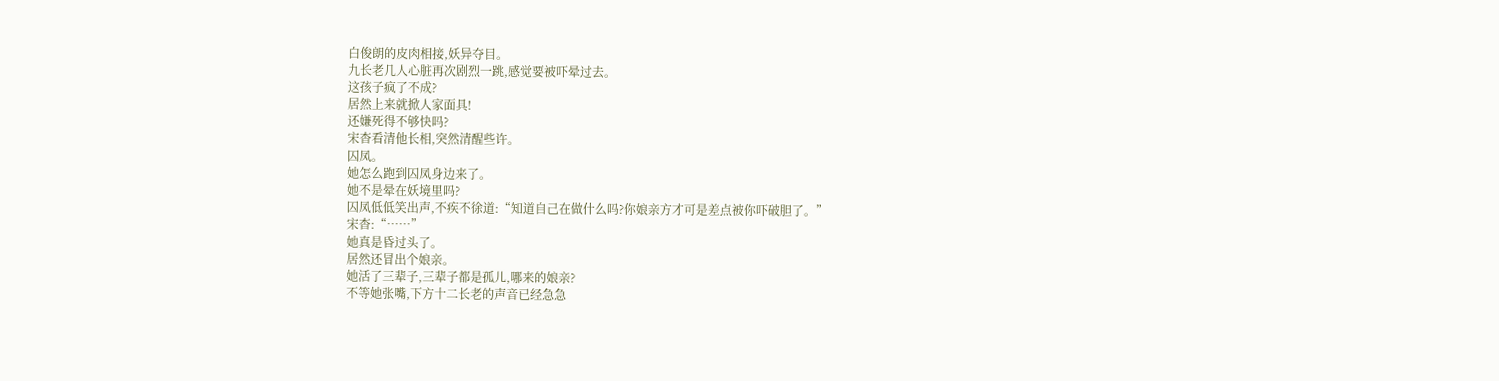白俊朗的皮肉相接,妖异夺目。
九长老几人心脏再次剧烈一跳,感觉要被吓晕过去。
这孩子疯了不成?
居然上来就掀人家面具!
还嫌死得不够快吗?
宋杳看清他长相,突然清醒些许。
囚凤。
她怎么跑到囚凤身边来了。
她不是晕在妖境里吗?
囚凤低低笑出声,不疾不徐道:“知道自己在做什么吗?你娘亲方才可是差点被你吓破胆了。”
宋杳:“……”
她真是昏过头了。
居然还冒出个娘亲。
她活了三辈子,三辈子都是孤儿,哪来的娘亲?
不等她张嘴,下方十二长老的声音已经急急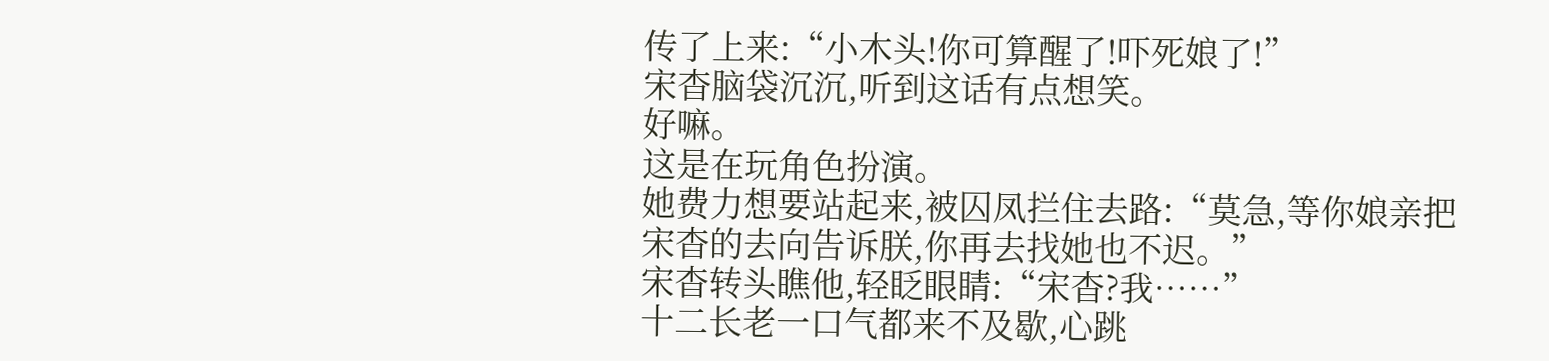传了上来:“小木头!你可算醒了!吓死娘了!”
宋杳脑袋沉沉,听到这话有点想笑。
好嘛。
这是在玩角色扮演。
她费力想要站起来,被囚凤拦住去路:“莫急,等你娘亲把宋杳的去向告诉朕,你再去找她也不迟。”
宋杳转头瞧他,轻眨眼睛:“宋杳?我……”
十二长老一口气都来不及歇,心跳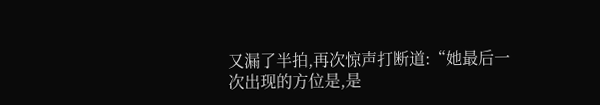又漏了半拍,再次惊声打断道:“她最后一次出现的方位是,是